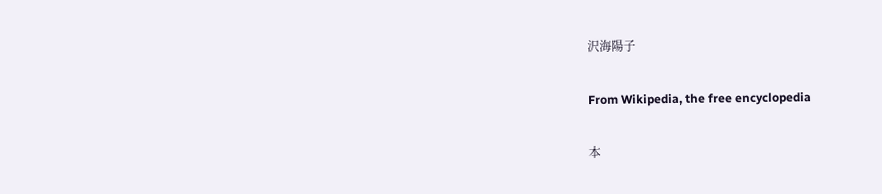沢海陽子

From Wikipedia, the free encyclopedia

本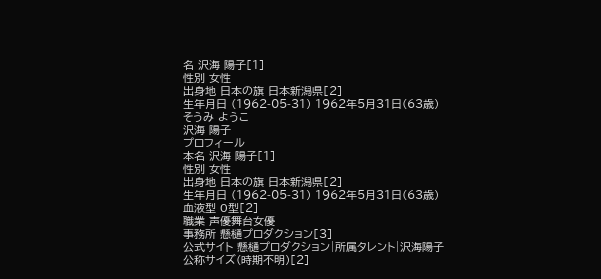名 沢海 陽子[1]
性別 女性
出身地 日本の旗 日本新潟県[2]
生年月日 (1962-05-31) 1962年5月31日(63歳)
そうみ ようこ
沢海 陽子
プロフィール
本名 沢海 陽子[1]
性別 女性
出身地 日本の旗 日本新潟県[2]
生年月日 (1962-05-31) 1962年5月31日(63歳)
血液型 O型[2]
職業 声優舞台女優
事務所 懸樋プロダクション[3]
公式サイト 懸樋プロダクション|所属タレント|沢海陽子
公称サイズ(時期不明)[2]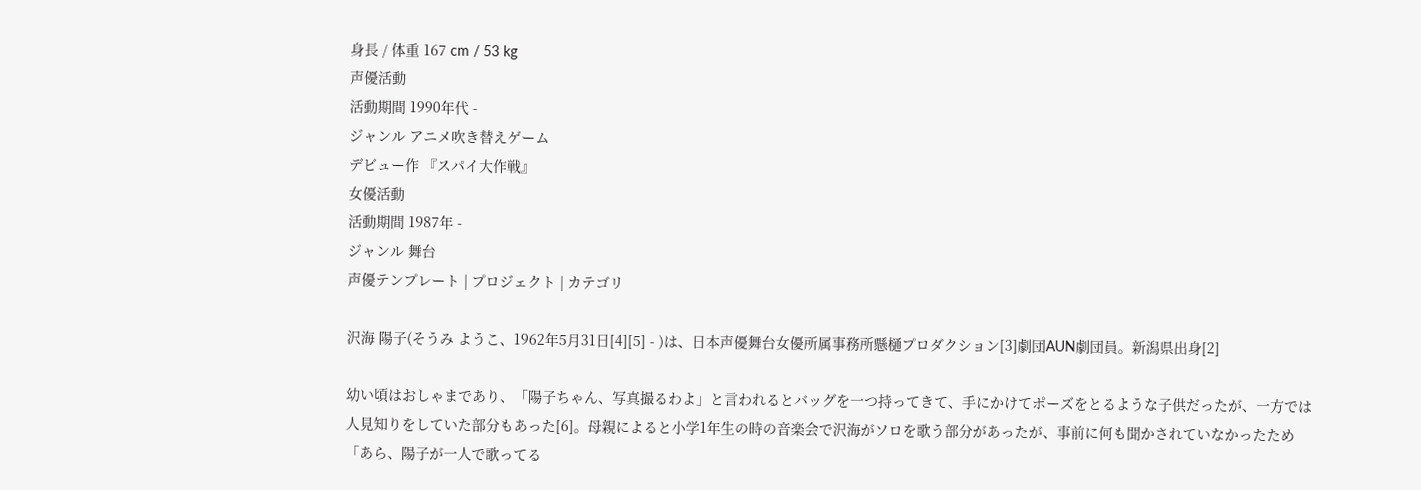身長 / 体重 167 cm / 53 kg
声優活動
活動期間 1990年代 -
ジャンル アニメ吹き替えゲーム
デビュー作 『スパイ大作戦』
女優活動
活動期間 1987年 -
ジャンル 舞台
声優テンプレート | プロジェクト | カテゴリ

沢海 陽子(そうみ ようこ、1962年5月31日[4][5] - )は、日本声優舞台女優所属事務所懸樋プロダクション[3]劇団AUN劇団員。新潟県出身[2]

幼い頃はおしゃまであり、「陽子ちゃん、写真撮るわよ」と言われるとバッグを一つ持ってきて、手にかけてポーズをとるような子供だったが、一方では人見知りをしていた部分もあった[6]。母親によると小学1年生の時の音楽会で沢海がソロを歌う部分があったが、事前に何も聞かされていなかったため「あら、陽子が一人で歌ってる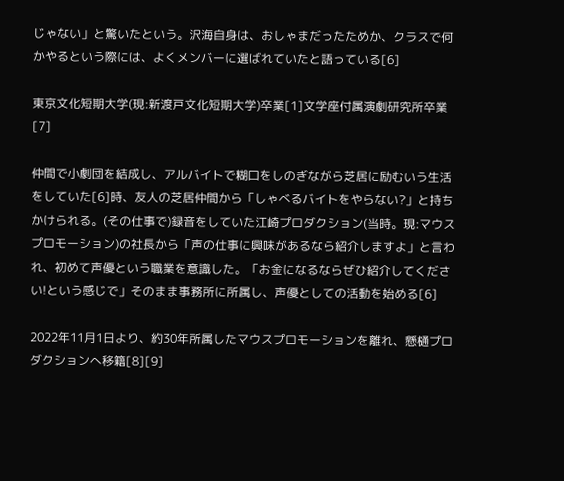じゃない」と驚いたという。沢海自身は、おしゃまだったためか、クラスで何かやるという際には、よくメンバーに選ばれていたと語っている[6]

東京文化短期大学(現:新渡戸文化短期大学)卒業[1]文学座付属演劇研究所卒業[7]

仲間で小劇団を結成し、アルバイトで糊口をしのぎながら芝居に励むいう生活をしていた[6]時、友人の芝居仲間から「しゃべるバイトをやらない?」と持ちかけられる。(その仕事で)録音をしていた江崎プロダクション(当時。現:マウスプロモーション)の社長から「声の仕事に興味があるなら紹介しますよ」と言われ、初めて声優という職業を意識した。「お金になるならぜひ紹介してください!という感じで」そのまま事務所に所属し、声優としての活動を始める[6]

2022年11月1日より、約30年所属したマウスプロモーションを離れ、懸樋プロダクションへ移籍[8][9]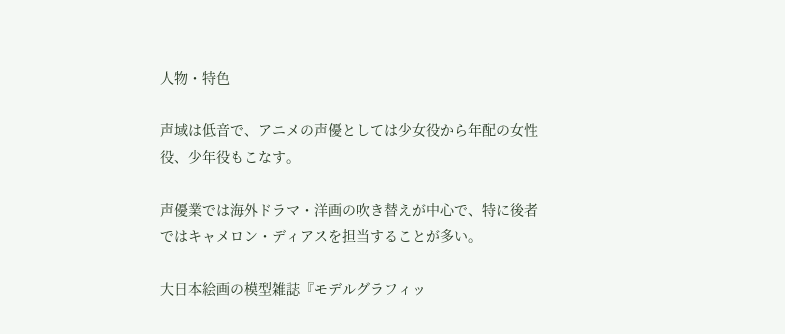人物・特色

声域は低音で、アニメの声優としては少女役から年配の女性役、少年役もこなす。

声優業では海外ドラマ・洋画の吹き替えが中心で、特に後者ではキャメロン・ディアスを担当することが多い。

大日本絵画の模型雑誌『モデルグラフィッ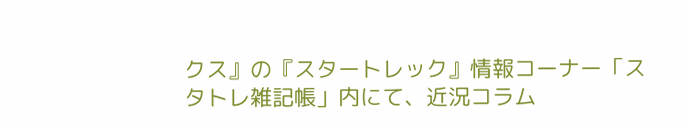クス』の『スタートレック』情報コーナー「スタトレ雑記帳」内にて、近況コラム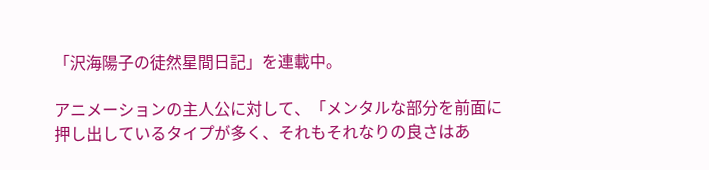「沢海陽子の徒然星間日記」を連載中。

アニメーションの主人公に対して、「メンタルな部分を前面に押し出しているタイプが多く、それもそれなりの良さはあ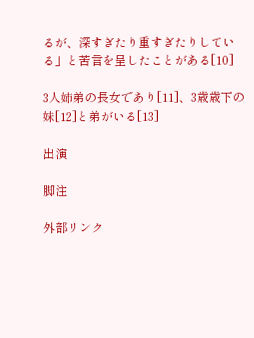るが、深すぎたり重すぎたりしている」と苦言を呈したことがある[10]

3人姉弟の長女であり[11]、3歳歳下の妹[12]と弟がいる[13]

出演

脚注

外部リンク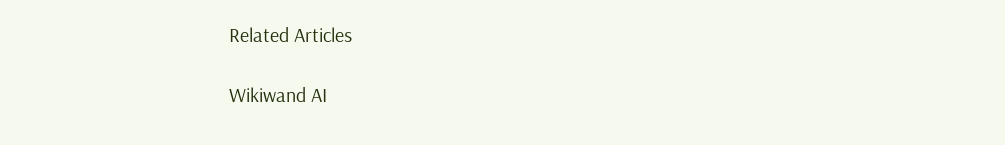Related Articles

Wikiwand AI